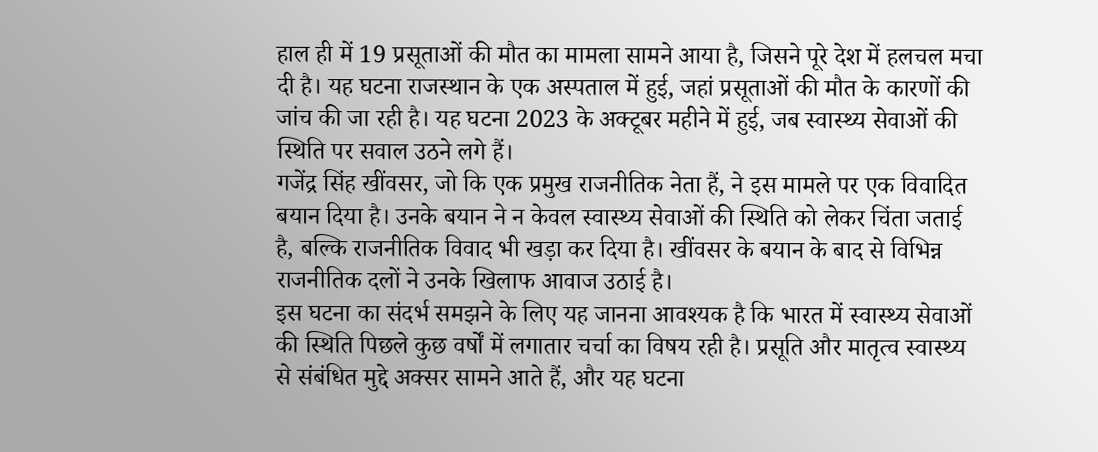हाल ही में 19 प्रसूताओं की मौत का मामला सामने आया है, जिसने पूरे देश में हलचल मचा दी है। यह घटना राजस्थान के एक अस्पताल में हुई, जहां प्रसूताओं की मौत के कारणों की जांच की जा रही है। यह घटना 2023 के अक्टूबर महीने में हुई, जब स्वास्थ्य सेवाओं की स्थिति पर सवाल उठने लगे हैं।
गजेंद्र सिंह खींवसर, जो कि एक प्रमुख राजनीतिक नेता हैं, ने इस मामले पर एक विवादित बयान दिया है। उनके बयान ने न केवल स्वास्थ्य सेवाओं की स्थिति को लेकर चिंता जताई है, बल्कि राजनीतिक विवाद भी खड़ा कर दिया है। खींवसर के बयान के बाद से विभिन्न राजनीतिक दलों ने उनके खिलाफ आवाज उठाई है।
इस घटना का संदर्भ समझने के लिए यह जानना आवश्यक है कि भारत में स्वास्थ्य सेवाओं की स्थिति पिछले कुछ वर्षों में लगातार चर्चा का विषय रही है। प्रसूति और मातृत्व स्वास्थ्य से संबंधित मुद्दे अक्सर सामने आते हैं, और यह घटना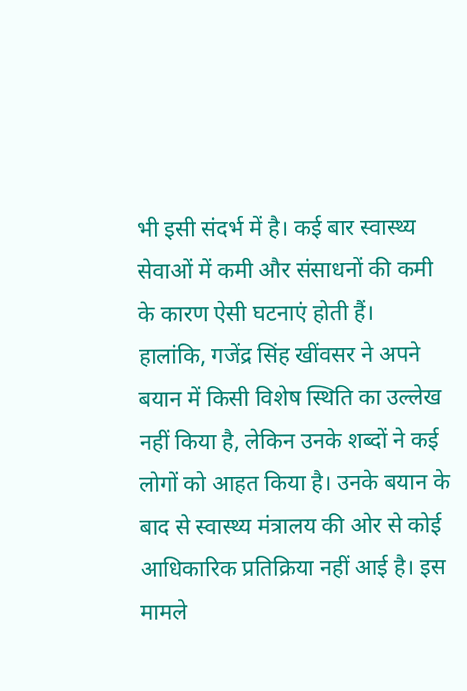भी इसी संदर्भ में है। कई बार स्वास्थ्य सेवाओं में कमी और संसाधनों की कमी के कारण ऐसी घटनाएं होती हैं।
हालांकि, गजेंद्र सिंह खींवसर ने अपने बयान में किसी विशेष स्थिति का उल्लेख नहीं किया है, लेकिन उनके शब्दों ने कई लोगों को आहत किया है। उनके बयान के बाद से स्वास्थ्य मंत्रालय की ओर से कोई आधिकारिक प्रतिक्रिया नहीं आई है। इस मामले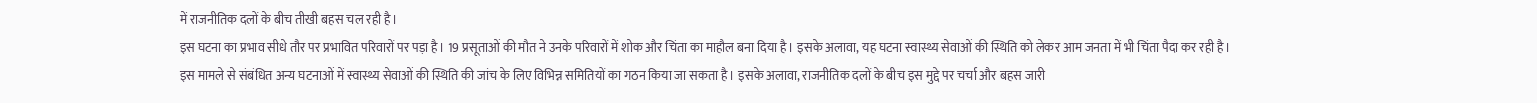में राजनीतिक दलों के बीच तीखी बहस चल रही है।
इस घटना का प्रभाव सीधे तौर पर प्रभावित परिवारों पर पड़ा है। 19 प्रसूताओं की मौत ने उनके परिवारों में शोक और चिंता का माहौल बना दिया है। इसके अलावा, यह घटना स्वास्थ्य सेवाओं की स्थिति को लेकर आम जनता में भी चिंता पैदा कर रही है।
इस मामले से संबंधित अन्य घटनाओं में स्वास्थ्य सेवाओं की स्थिति की जांच के लिए विभिन्न समितियों का गठन किया जा सकता है। इसके अलावा, राजनीतिक दलों के बीच इस मुद्दे पर चर्चा और बहस जारी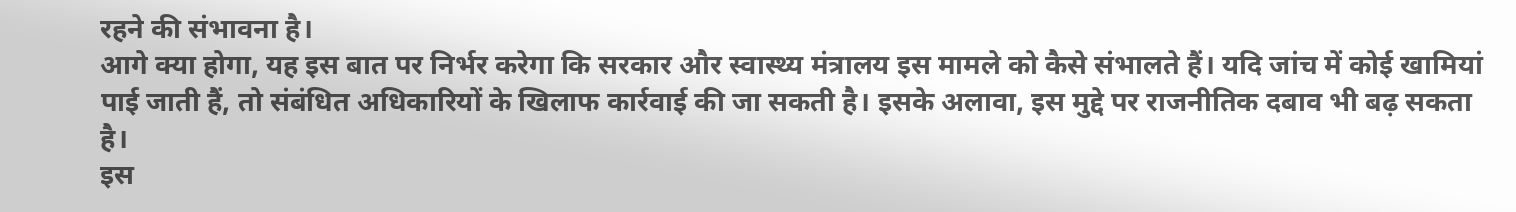रहने की संभावना है।
आगे क्या होगा, यह इस बात पर निर्भर करेगा कि सरकार और स्वास्थ्य मंत्रालय इस मामले को कैसे संभालते हैं। यदि जांच में कोई खामियां पाई जाती हैं, तो संबंधित अधिकारियों के खिलाफ कार्रवाई की जा सकती है। इसके अलावा, इस मुद्दे पर राजनीतिक दबाव भी बढ़ सकता है।
इस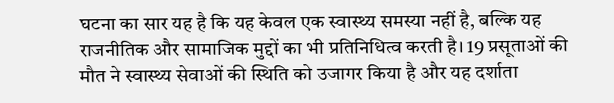घटना का सार यह है कि यह केवल एक स्वास्थ्य समस्या नहीं है, बल्कि यह राजनीतिक और सामाजिक मुद्दों का भी प्रतिनिधित्व करती है। 19 प्रसूताओं की मौत ने स्वास्थ्य सेवाओं की स्थिति को उजागर किया है और यह दर्शाता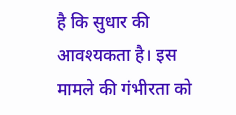है कि सुधार की आवश्यकता है। इस मामले की गंभीरता को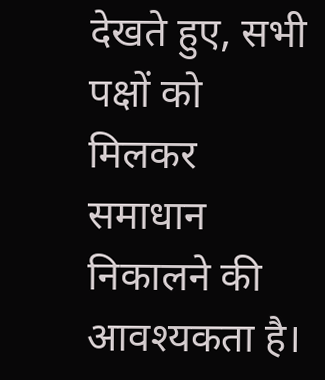देखते हुए, सभी पक्षों को मिलकर समाधान निकालने की आवश्यकता है।